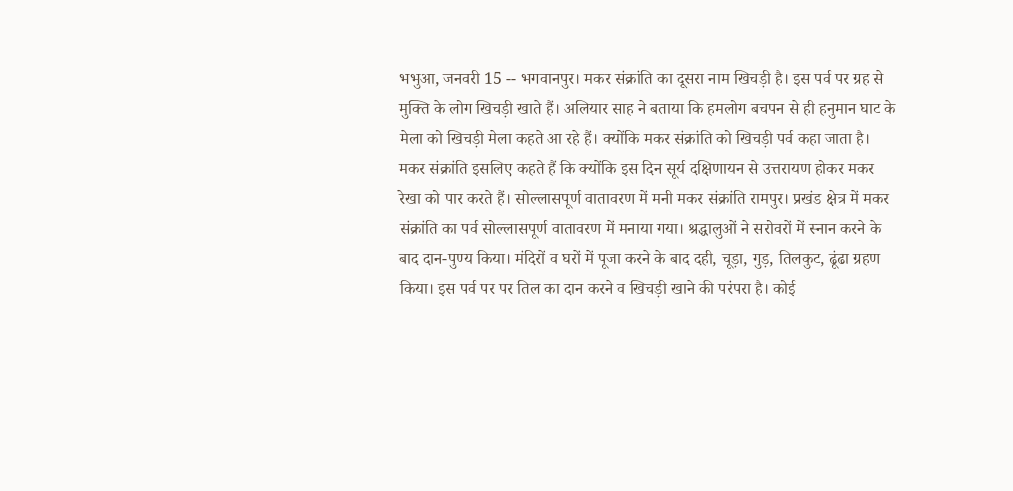भभुआ, जनवरी 15 -- भगवानपुर। मकर संक्रांति का दूसरा नाम खिचड़ी है। इस पर्व पर ग्रह से मुक्ति के लोग खिचड़ी खाते हैं। अलियार साह ने बताया कि हमलोग बचपन से ही हनुमान घाट के मेला को खिचड़ी मेला कहते आ रहे हैं। क्योंकि मकर संक्रांति को खिचड़ी पर्व कहा जाता है। मकर संक्रांति इसलिए कहते हैं कि क्योंकि इस दिन सूर्य दक्षिणायन से उत्तरायण होकर मकर रेखा को पार करते हैं। सोल्लासपूर्ण वातावरण में मनी मकर संक्रांति रामपुर। प्रखंड क्षेत्र में मकर संक्रांति का पर्व सोल्लासपूर्ण वातावरण में मनाया गया। श्रद्धालुओं ने सरोवरों में स्नान करने के बाद दान-पुण्य किया। मंदिरों व घरों में पूजा करने के बाद दही, चूड़ा, गुड़, तिलकुट, ढूंढा ग्रहण किया। इस पर्व पर पर तिल का दान करने व खिचड़ी खाने की परंपरा है। कोई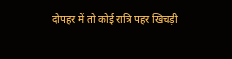दोपहर में तो कोई रात्रि पहर खिचड़ी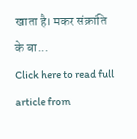खाता है। मकर संक्रांति के बा...
Click here to read full article from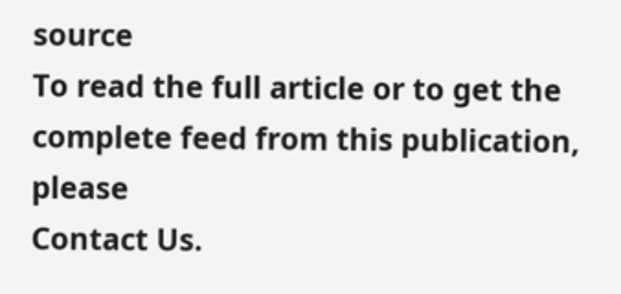source
To read the full article or to get the complete feed from this publication, please
Contact Us.